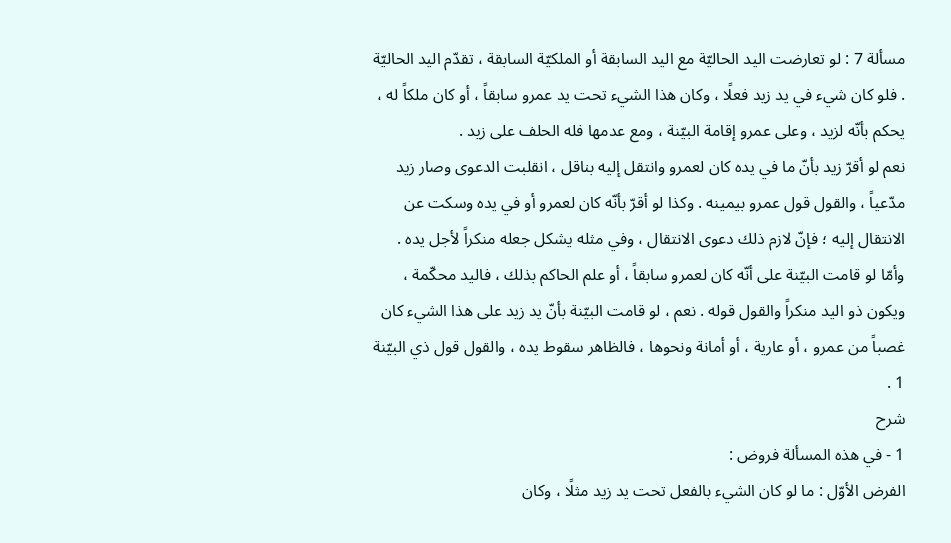مسألة 7 : لو تعارضت اليد الحاليّة مع اليد السابقة أو الملكيّة السابقة ، تقدّم اليد الحاليّة . فلو كان شيء في يد زيد فعلًا ، وكان هذا الشيء تحت يد عمرو سابقاً ، أو كان ملكاً له ، يحكم بأنّه لزيد ، وعلى عمرو إقامة البيّنة ، ومع عدمها فله الحلف على زيد .
نعم لو أقرّ زيد بأنّ ما في يده كان لعمرو وانتقل إليه بناقل ، انقلبت الدعوى وصار زيد مدّعياً ، والقول قول عمرو بيمينه . وكذا لو أقرّ بأنّه كان لعمرو أو في يده وسكت عن الانتقال إليه ؛ فإنّ لازم ذلك دعوى الانتقال ، وفي مثله يشكل جعله منكراً لأجل يده . وأمّا لو قامت البيّنة على أنّه كان لعمرو سابقاً ، أو علم الحاكم بذلك ، فاليد محكّمة ، ويكون ذو اليد منكراً والقول قوله . نعم ، لو قامت البيّنة بأنّ يد زيد على هذا الشيء كان غصباً من عمرو ، أو عارية ، أو أمانة ونحوها ، فالظاهر سقوط يده ، والقول قول ذي البيّنة 1 .
شرح
1 - في هذه المسألة فروض :
الفرض الأوّل : ما لو كان الشيء بالفعل تحت يد زيد مثلًا ، وكان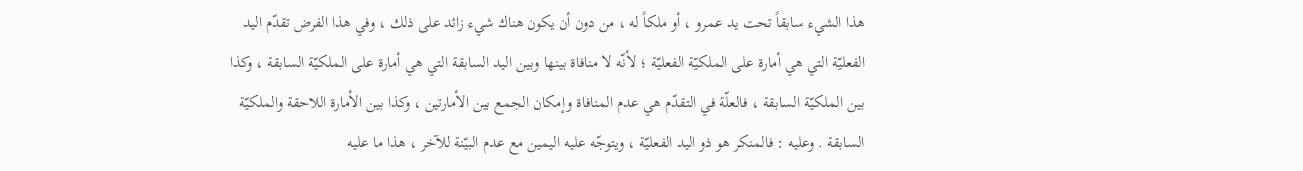هذا الشيء سابقاً تحت يد عمرو ، أو ملكاً له ، من دون أن يكون هناك شيء زائد على ذلك ، وفي هذا الفرض تقدّم اليد الفعليّة التي هي أمارة على الملكيّة الفعليّة ؛ لأنّه لا منافاة بينها وبين اليد السابقة التي هي أمارة على الملكيّة السابقة ، وكذا بين الملكيّة السابقة ، فالعلّة في التقدّم هي عدم المنافاة وإمكان الجمع بين الأمارتين ، وكذا بين الأمارة اللاحقة والملكيّة السابقة . وعليه : فالمنكر هو ذو اليد الفعليّة ، ويتوجّه عليه اليمين مع عدم البيّنة للآخر ، هذا ما عليه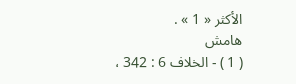الأكثر « 1 » .
هامش
( 1 ) - الخلاف 6 : 342 ،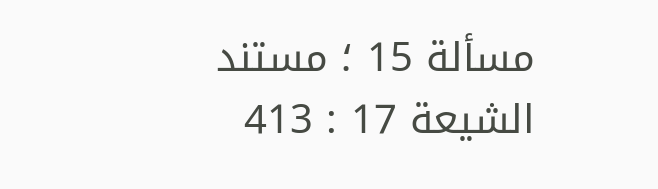مسألة 15 ؛ مستند الشيعة 17 : 413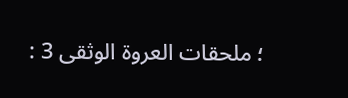؛ ملحقات العروة الوثقى 3 :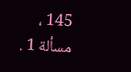145 ، مسألة 1 .